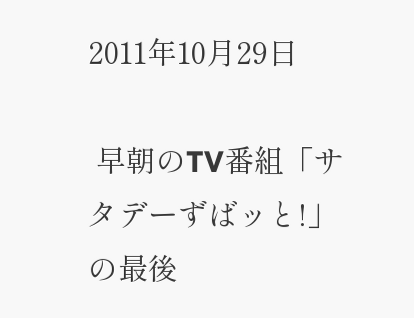2011年10月29日

 早朝のTV番組「サタデーずばッと!」の最後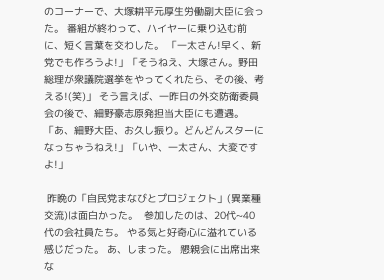のコーナーで、大塚耕平元厚生労働副大臣に会った。 番組が終わって、ハイヤーに乗り込む前に、短く言葉を交わした。 「一太さん!早く、新党でも作ろうよ!」「そうねえ、大塚さん。野田総理が衆議院選挙をやってくれたら、その後、考える!(笑)」 そう言えば、一昨日の外交防衛委員会の後で、細野豪志原発担当大臣にも遭遇。 「あ、細野大臣、お久し振り。どんどんスターになっちゃうねえ!」「いや、一太さん、大変ですよ!」

 昨晩の「自民党まなびとプロジェクト」(異業種交流)は面白かった。  参加したのは、20代~40代の会社員たち。 やる気と好奇心に溢れている感じだった。 あ、しまった。 懇親会に出席出来な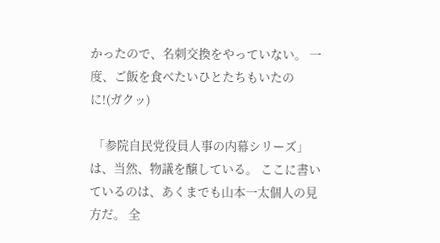かったので、名刺交換をやっていない。 一度、ご飯を食べたいひとたちもいたのに!(ガクッ)

 「参院自民党役員人事の内幕シリーズ」は、当然、物議を醸している。 ここに書いているのは、あくまでも山本一太個人の見方だ。 全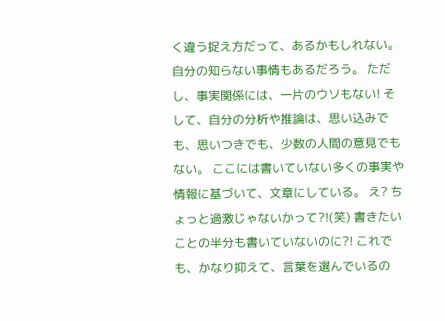く違う捉え方だって、あるかもしれない。 自分の知らない事情もあるだろう。 ただし、事実関係には、一片のウソもない! そして、自分の分析や推論は、思い込みでも、思いつきでも、少数の人間の意見でもない。 ここには書いていない多くの事実や情報に基づいて、文章にしている。 え? ちょっと過激じゃないかって?!(笑) 書きたいことの半分も書いていないのに?! これでも、かなり抑えて、言葉を選んでいるの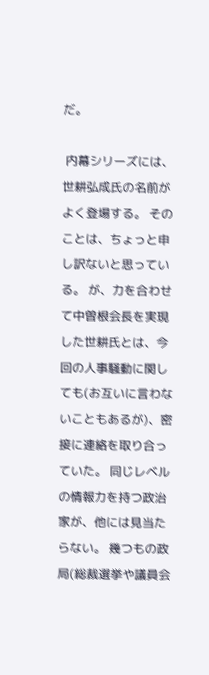だ。

 内幕シリーズには、世耕弘成氏の名前がよく登場する。 そのことは、ちょっと申し訳ないと思っている。 が、力を合わせて中曽根会長を実現した世耕氏とは、今回の人事騒動に関しても(お互いに言わないこともあるが)、密接に連絡を取り合っていた。 同じレベルの情報力を持つ政治家が、他には見当たらない。 幾つもの政局(総裁選挙や議員会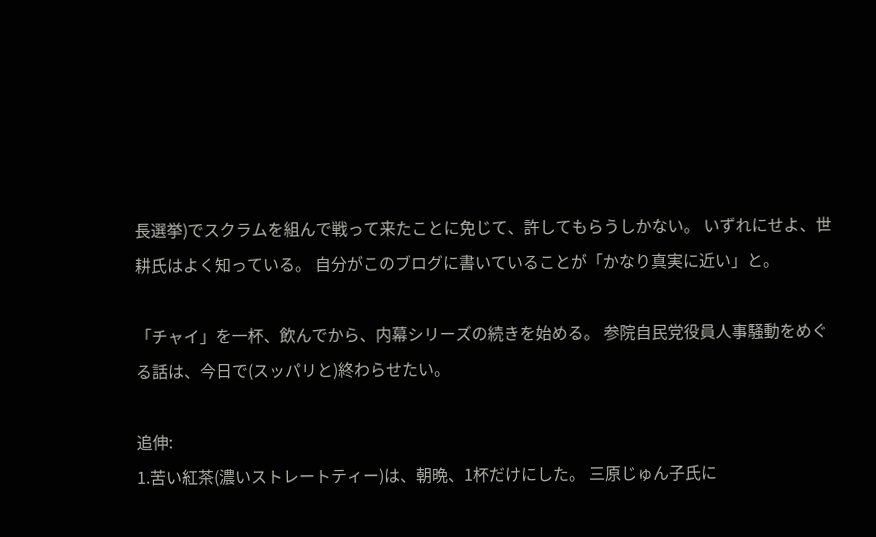長選挙)でスクラムを組んで戦って来たことに免じて、許してもらうしかない。 いずれにせよ、世耕氏はよく知っている。 自分がこのブログに書いていることが「かなり真実に近い」と。

「チャイ」を一杯、飲んでから、内幕シリーズの続きを始める。 参院自民党役員人事騒動をめぐる話は、今日で(スッパリと)終わらせたい。

追伸:
1.苦い紅茶(濃いストレートティー)は、朝晩、1杯だけにした。 三原じゅん子氏に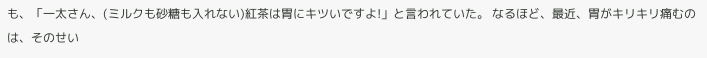も、「一太さん、(ミルクも砂糖も入れない)紅茶は胃にキツいですよ!」と言われていた。 なるほど、最近、胃がキリキリ痛むのは、そのせい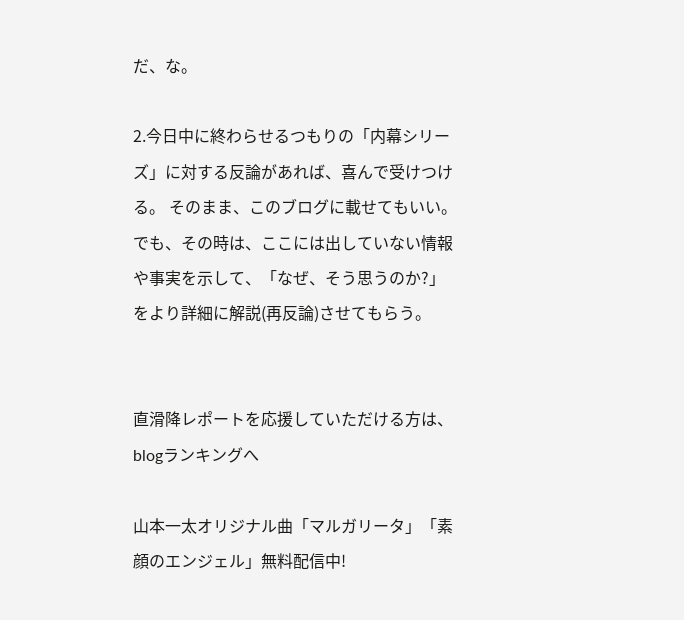だ、な。

2.今日中に終わらせるつもりの「内幕シリーズ」に対する反論があれば、喜んで受けつける。 そのまま、このブログに載せてもいい。 でも、その時は、ここには出していない情報や事実を示して、「なぜ、そう思うのか?」をより詳細に解説(再反論)させてもらう。


直滑降レポートを応援していただける方は、blogランキングへ

山本一太オリジナル曲「マルガリータ」「素顔のエンジェル」無料配信中!